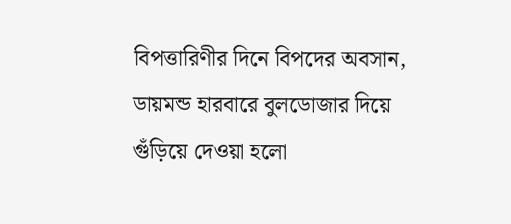বিপত্তারিণীর দিনে বিপদের অবসান, ডায়মন্ড হারবারে বুলডোজার দিয়ে গুঁড়িয়ে দেওয়া হলো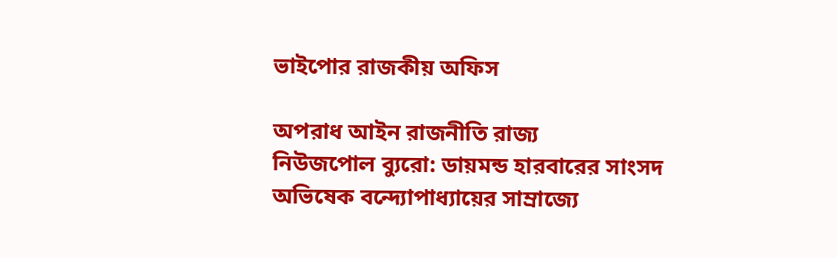ভাইপোর রাজকীয় অফিস

অপরাধ আইন রাজনীতি রাজ্য
নিউজপোল ব্যুরো: ডায়মন্ড হারবারের সাংসদ অভিষেক বন্দ্যোপাধ্যায়ের সাম্রাজ্যে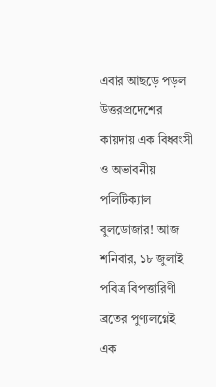এবার আছড়ে পড়ল উত্তরপ্রদেশের কায়দায় এক বিধ্বংসী ও অভাবনীয় পলিটিক্যাল বুলডোজার! আজ শনিবার, ১৮ জুলাই পবিত্র বিপত্তারিণী ব্রতের পুণ্যলগ্নেই এক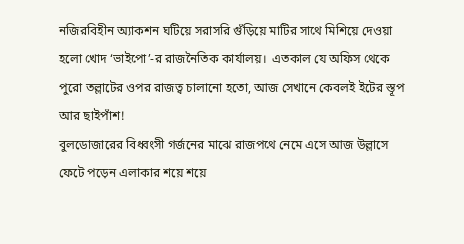নজিরবিহীন অ্যাকশন ঘটিয়ে সরাসরি গুঁড়িয়ে মাটির সাথে মিশিয়ে দেওয়া হলো খোদ ‘ভাইপো’-র রাজনৈতিক কার্যালয়।  এতকাল যে অফিস থেকে পুরো তল্লাটের ওপর রাজত্ব চালানো হতো, আজ সেখানে কেবলই ইটের স্তূপ আর ছাইপাঁশ!
বুলডোজারের বিধ্বংসী গর্জনের মাঝে রাজপথে নেমে এসে আজ উল্লাসে ফেটে পড়েন এলাকার শয়ে শয়ে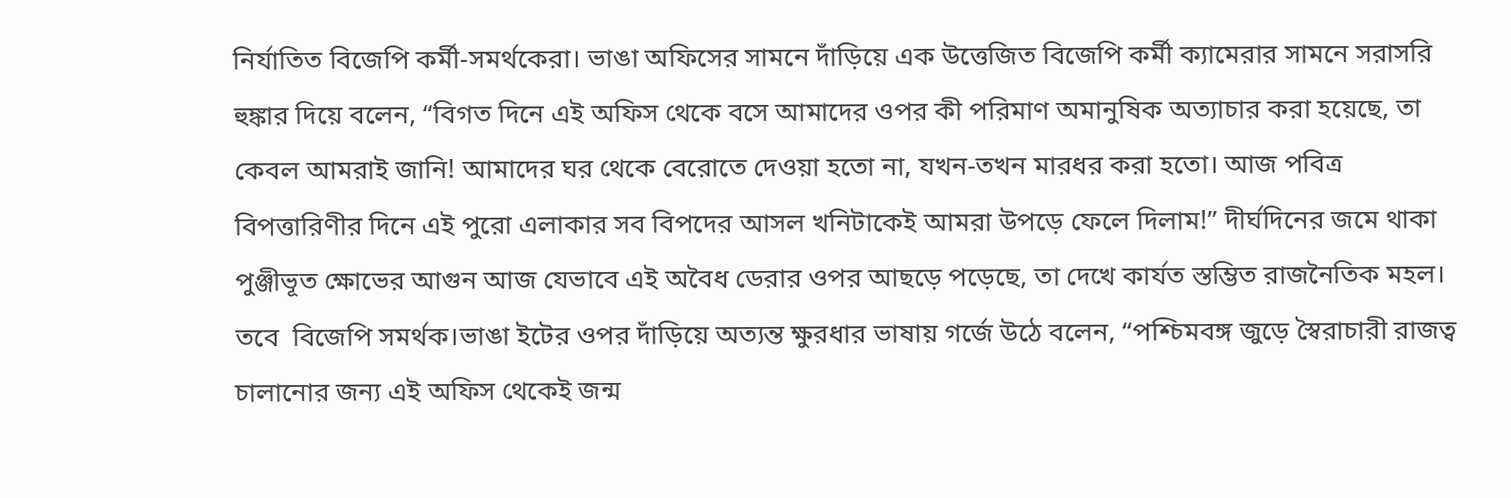নির্যাতিত বিজেপি কর্মী-সমর্থকেরা। ভাঙা অফিসের সামনে দাঁড়িয়ে এক উত্তেজিত বিজেপি কর্মী ক্যামেরার সামনে সরাসরি হুঙ্কার দিয়ে বলেন, “বিগত দিনে এই অফিস থেকে বসে আমাদের ওপর কী পরিমাণ অমানুষিক অত্যাচার করা হয়েছে, তা কেবল আমরাই জানি! আমাদের ঘর থেকে বেরোতে দেওয়া হতো না, যখন-তখন মারধর করা হতো। আজ পবিত্র বিপত্তারিণীর দিনে এই পুরো এলাকার সব বিপদের আসল খনিটাকেই আমরা উপড়ে ফেলে দিলাম!” দীর্ঘদিনের জমে থাকা পুঞ্জীভূত ক্ষোভের আগুন আজ যেভাবে এই অবৈধ ডেরার ওপর আছড়ে পড়েছে, তা দেখে কার্যত স্তম্ভিত রাজনৈতিক মহল।
তবে  বিজেপি সমর্থক।ভাঙা ইটের ওপর দাঁড়িয়ে অত্যন্ত ক্ষুরধার ভাষায় গর্জে উঠে বলেন, “পশ্চিমবঙ্গ জুড়ে স্বৈরাচারী রাজত্ব চালানোর জন্য এই অফিস থেকেই জন্ম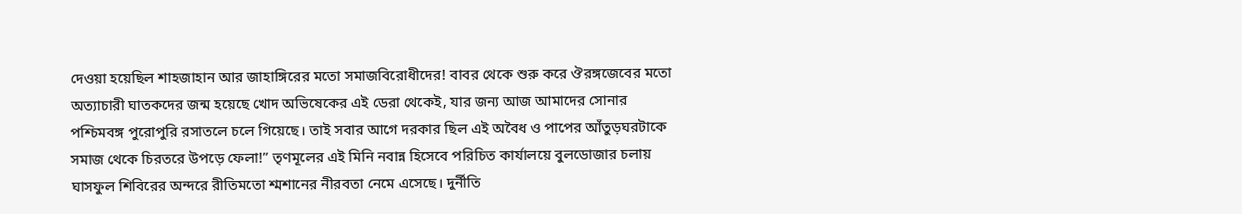দেওয়া হয়েছিল শাহজাহান আর জাহাঙ্গিরের মতো সমাজবিরোধীদের! বাবর থেকে শুরু করে ঔরঙ্গজেবের মতো অত্যাচারী ঘাতকদের জন্ম হয়েছে খোদ অভিষেকের এই ডেরা থেকেই, যার জন্য আজ আমাদের সোনার পশ্চিমবঙ্গ পুরোপুরি রসাতলে চলে গিয়েছে। তাই সবার আগে দরকার ছিল এই অবৈধ ও পাপের আঁতুড়ঘরটাকে সমাজ থেকে চিরতরে উপড়ে ফেলা!” তৃণমূলের এই মিনি নবান্ন হিসেবে পরিচিত কার্যালয়ে বুলডোজার চলায় ঘাসফুল শিবিরের অন্দরে রীতিমতো শ্মশানের নীরবতা নেমে এসেছে। দুর্নীতি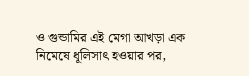ও গুন্ডামির এই মেগা আখড়া এক নিমেষে ধূলিসাৎ হওয়ার পর,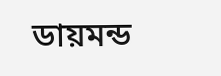ডায়মন্ড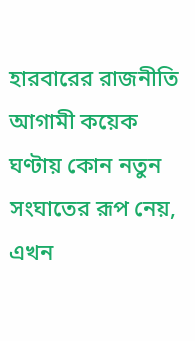হারবারের রাজনীতি আগামী কয়েক ঘণ্টায় কোন নতুন সংঘাতের রূপ নেয়, এখন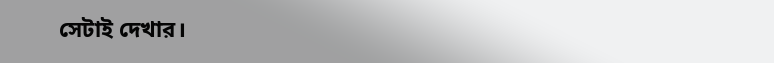সেটাই দেখার।